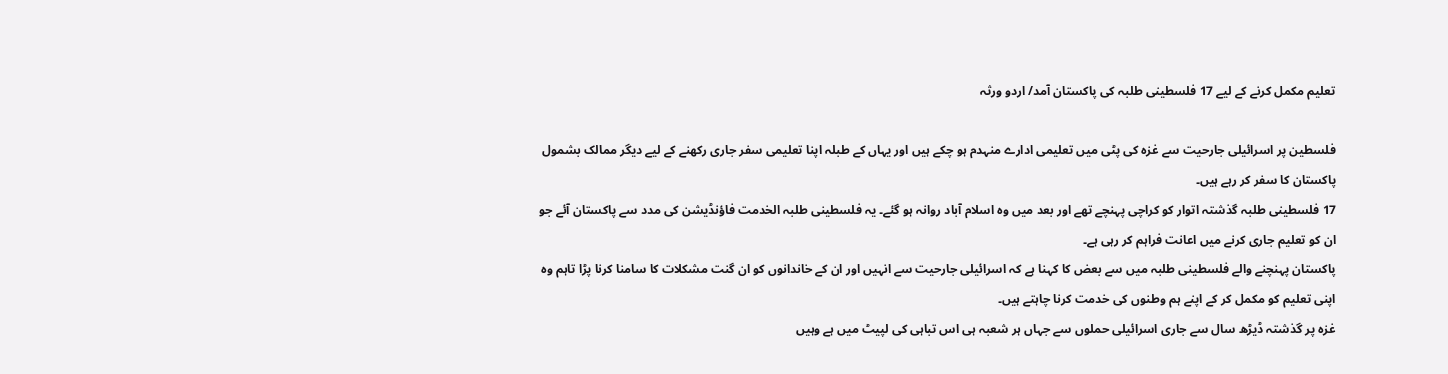تعلیم مکمل کرنے کے لیے 17 فلسطینی طلبہ کی پاکستان آمد/ اردو ورثہ

فلسطین پر اسرائیلی جارحیت سے غزہ کی پٹی میں تعلیمی ادارے منہدم ہو چکے ہیں اور یہاں کے طبلہ اپنا تعلیمی سفر جاری رکھنے کے لیے دیگر ممالک بشمول پاکستان کا سفر کر رہے ہیں۔
17 فلسطینی طلبہ گذشتہ اتوار کو کراچی پہنچے تھے اور بعد میں وہ اسلام آباد روانہ ہو گئے۔ یہ فلسطینی طلبہ الخدمت فاؤنڈیشن کی مدد سے پاکستان آئے جو ان کو تعلیم جاری کرنے میں اعانت فراہم کر رہی ہے۔
پاکستان پہنچنے والے فلسطینی طلبہ میں سے بعض کا کہنا ہے کہ اسرائیلی جارحیت سے انہیں اور ان کے خاندانوں کو ان گنت مشکلات کا سامنا کرنا پڑا تاہم وہ اپنی تعلیم کو مکمل کر کے اپنے ہم وطنوں کی خدمت کرنا چاہتے ہیں۔
غزہ پر گذشتہ ڈیڑھ سال سے جاری اسرائیلی حملوں سے جہاں ہر شعبہ ہی اس تباہی کی لپیٹ میں ہے وہیں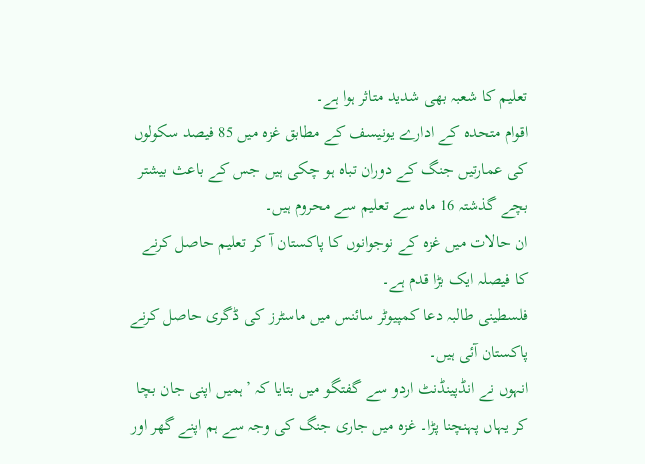تعلیم کا شعبہ بھی شدید متاثر ہوا ہے۔
اقوام متحدہ کے ادارے یونیسف کے مطابق غزہ میں 85 فیصد سکولوں کی عمارتیں جنگ کے دوران تباہ ہو چکی ہیں جس کے باعث بیشتر بچے گذشتہ 16 ماہ سے تعلیم سے محروم ہیں۔
ان حالات میں غزہ کے نوجوانوں کا پاکستان آ کر تعلیم حاصل کرنے کا فیصلہ ایک بڑا قدم ہے۔
فلسطینی طالبہ دعا کمپیوٹر سائنس میں ماسٹرز کی ڈگری حاصل کرنے پاکستان آئی ہیں۔
انہوں نے انڈپینڈنٹ اردو سے گفتگو میں بتایا کہ ’ہمیں اپنی جان بچا کر یہاں پہنچنا پڑا۔ غزہ میں جاری جنگ کی وجہ سے ہم اپنے گھر اور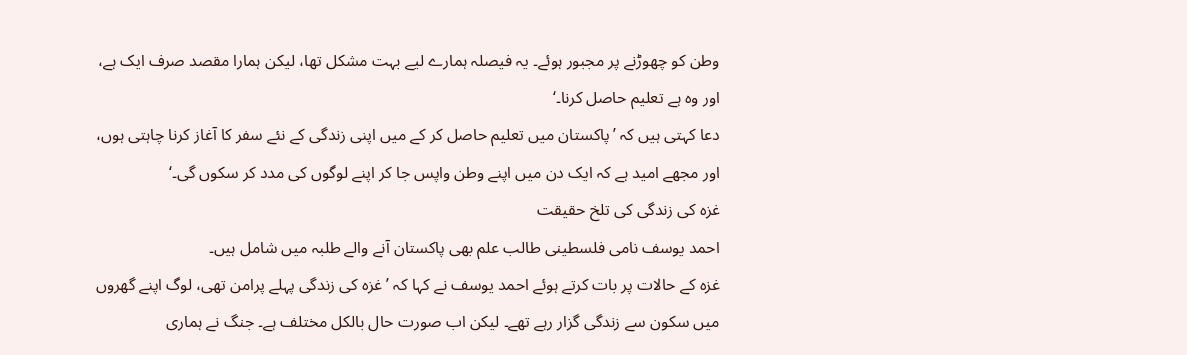وطن کو چھوڑنے پر مجبور ہوئے۔ یہ فیصلہ ہمارے لیے بہت مشکل تھا، لیکن ہمارا مقصد صرف ایک ہے، اور وہ ہے تعلیم حاصل کرنا۔‘
دعا کہتی ہیں کہ ’پاکستان میں تعلیم حاصل کر کے میں اپنی زندگی کے نئے سفر کا آغاز کرنا چاہتی ہوں، اور مجھے امید ہے کہ ایک دن میں اپنے وطن واپس جا کر اپنے لوگوں کی مدد کر سکوں گی۔‘
غزہ کی زندگی کی تلخ حقیقت
احمد یوسف نامی فلسطینی طالب علم بھی پاکستان آنے والے طلبہ میں شامل ہیں۔
غزہ کے حالات پر بات کرتے ہوئے احمد یوسف نے کہا کہ ’غزہ کی زندگی پہلے پرامن تھی، لوگ اپنے گھروں میں سکون سے زندگی گزار رہے تھے۔ لیکن اب صورت حال بالکل مختلف ہے۔ جنگ نے ہماری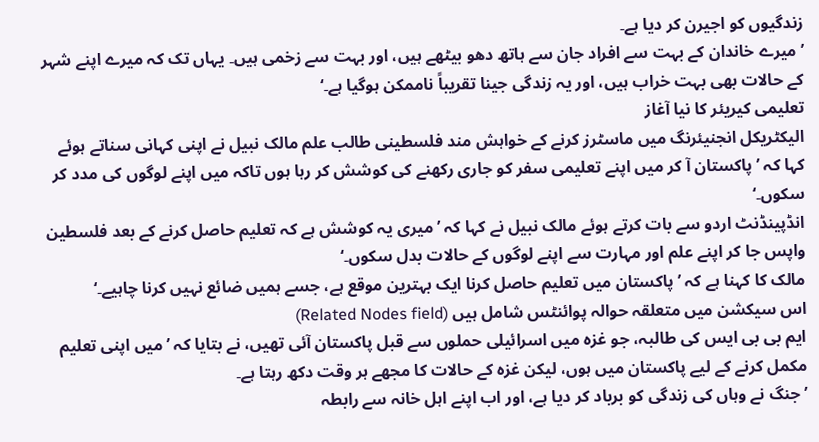زندگیوں کو اجیرن کر دیا ہے۔
’میرے خاندان کے بہت سے افراد جان سے ہاتھ دھو بیٹھے ہیں، اور بہت سے زخمی ہیں۔ یہاں تک کہ میرے اپنے شہر کے حالات بھی بہت خراب ہیں، اور یہ زندگی جینا تقریباً ناممکن ہوگیا ہے۔‘
تعلیمی کیریئر کا نیا آغاز
الیکٹریکل انجنیئرنگ میں ماسٹرز کرنے کے خواہش مند فلسطینی طالب علم مالک نبیل نے اپنی کہانی سناتے ہوئے کہا کہ ’پاکستان آ کر میں اپنے تعلیمی سفر کو جاری رکھنے کی کوشش کر رہا ہوں تاکہ میں اپنے لوگوں کی مدد کر سکوں۔‘
انڈپینڈنٹ اردو سے بات کرتے ہوئے مالک نبیل نے کہا کہ ’میری یہ کوشش ہے کہ تعلیم حاصل کرنے کے بعد فلسطین واپس جا کر اپنے علم اور مہارت سے اپنے لوگوں کے حالات بدل سکوں۔‘
مالک کا کہنا ہے کہ ’پاکستان میں تعلیم حاصل کرنا ایک بہترین موقع ہے، جسے ہمیں ضائع نہیں کرنا چاہیے۔‘
اس سیکشن میں متعلقہ حوالہ پوائنٹس شامل ہیں (Related Nodes field)
ایم بی بی ایس کی طالبہ، جو غزہ میں اسرائیلی حملوں سے قبل پاکستان آئی تھیں، نے بتایا کہ ’میں اپنی تعلیم مکمل کرنے کے لیے پاکستان میں ہوں، لیکن غزہ کے حالات کا مجھے ہر وقت دکھ رہتا ہے۔
’جنگ نے وہاں کی زندگی کو برباد کر دیا ہے، اور اب اپنے اہل خانہ سے رابطہ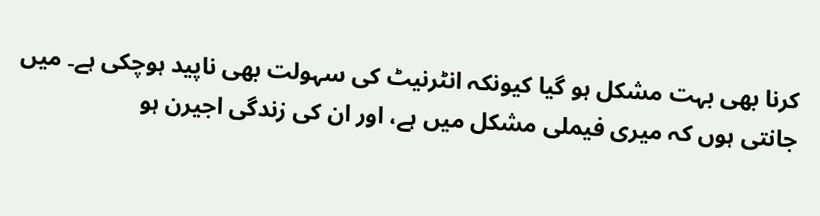کرنا بھی بہت مشکل ہو گیا کیونکہ انٹرنیٹ کی سہولت بھی ناپید ہوچکی ہے۔ میں جانتی ہوں کہ میری فیملی مشکل میں ہے، اور ان کی زندگی اجیرن ہو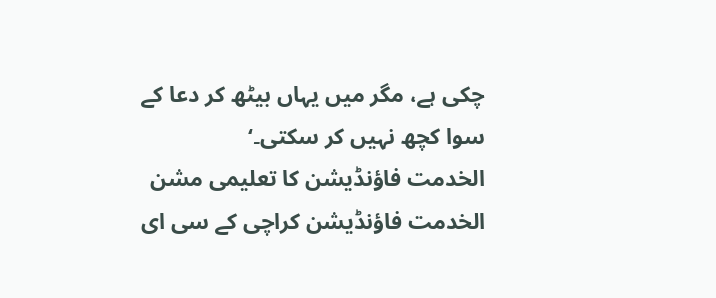چکی ہے، مگر میں یہاں بیٹھ کر دعا کے سوا کچھ نہیں کر سکتی۔‘
الخدمت فاؤنڈیشن کا تعلیمی مشن
الخدمت فاؤنڈیشن کراچی کے سی ای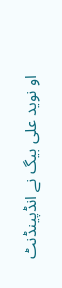او نوید علی بیگ نے انڈپینڈنٹ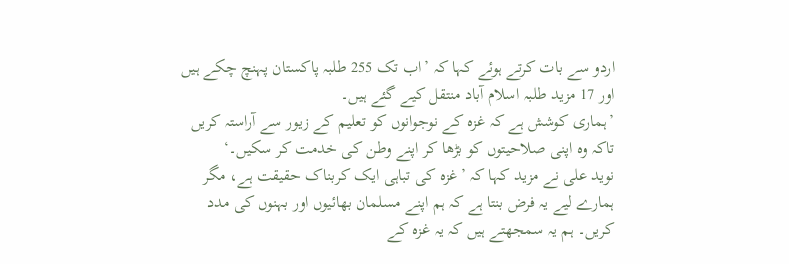اردو سے بات کرتے ہوئے کہا کہ ’اب تک 255 طلبہ پاکستان پہنچ چکے ہیں اور 17 مزید طلبہ اسلام آباد منتقل کیے گئے ہیں۔
’ہماری کوشش ہے کہ غزہ کے نوجوانوں کو تعلیم کے زیور سے آراستہ کریں تاکہ وہ اپنی صلاحیتوں کو بڑھا کر اپنے وطن کی خدمت کر سکیں۔‘
نوید علی نے مزید کہا کہ ’غزہ کی تباہی ایک کربناک حقیقت ہے، مگر ہمارے لیے یہ فرض بنتا ہے کہ ہم اپنے مسلمان بھائیوں اور بہنوں کی مدد کریں۔ ہم یہ سمجھتے ہیں کہ یہ غزہ کے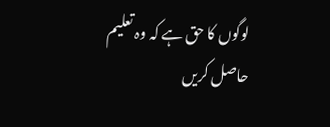لوگوں کا حق ہے کہ وہ تعلیم حاصل کریں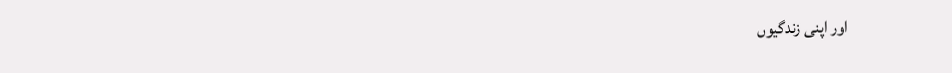اور اپنی زندگیوں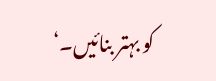کو بہتر بنائیں۔‘